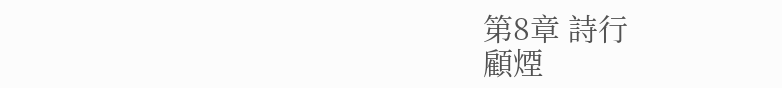第8章 詩行
顧煙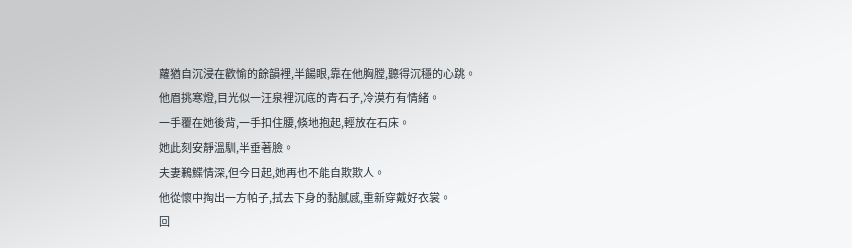蘿猶自沉浸在歡愉的餘韻裡,半餳眼,靠在他胸膛,聽得沉穩的心跳。
他眉挑寒燈,目光似一汪泉裡沉底的青石子,冷漠冇有情緒。
一手覆在她後背,一手扣住腰,倏地抱起,輕放在石床。
她此刻安靜溫馴,半垂著臉。
夫妻鶼鰈情深,但今日起,她再也不能自欺欺人。
他從懷中掏出一方帕子,拭去下身的黏膩感,重新穿戴好衣裳。
回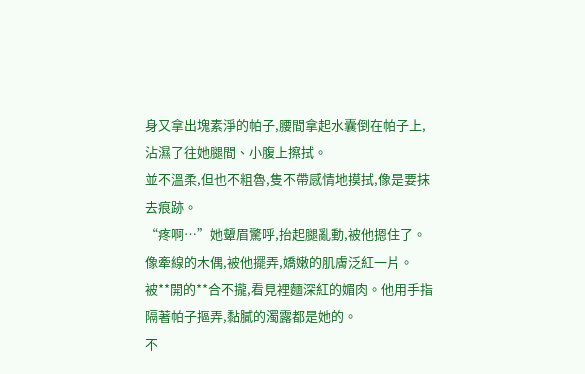身又拿出塊素淨的帕子,腰間拿起水囊倒在帕子上,沾濕了往她腿間、小腹上擦拭。
並不溫柔,但也不粗魯,隻不帶感情地摸拭,像是要抹去痕跡。
“疼啊…”她顰眉驚呼,抬起腿亂動,被他摁住了。
像牽線的木偶,被他擺弄,嬌嫩的肌膚泛紅一片。被**開的**合不攏,看見裡麵深紅的媚肉。他用手指隔著帕子摳弄,黏膩的濁露都是她的。
不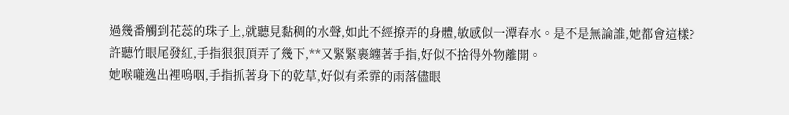過幾番觸到花蕊的珠子上,就聽見黏稠的水聲,如此不經撩弄的身體,敏感似一潭春水。是不是無論誰,她都會這樣?
許聽竹眼尾發紅,手指狠狠頂弄了幾下,**又緊緊裹纏著手指,好似不捨得外物離開。
她喉嚨逸出裡嗚咽,手指抓著身下的乾草,好似有柔霏的雨落儘眼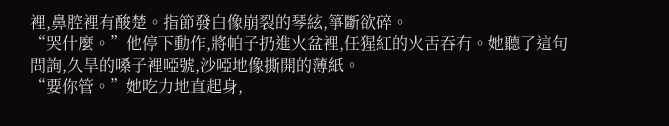裡,鼻腔裡有酸楚。指節發白像崩裂的琴絃,箏斷欲碎。
“哭什麼。”他停下動作,將帕子扔進火盆裡,任猩紅的火舌吞冇。她聽了這句問詢,久旱的嗓子裡啞號,沙啞地像撕開的薄紙。
“要你管。”她吃力地直起身,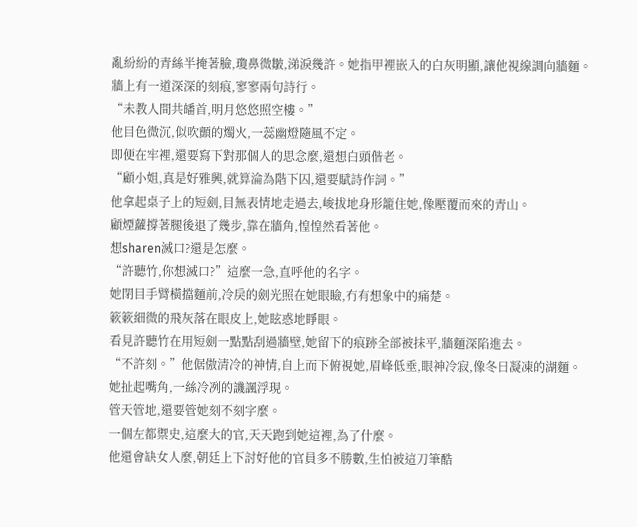亂紛紛的青絲半掩著臉,瓊鼻微皺,涕淚幾許。她指甲裡嵌入的白灰明顯,讓他視線調向牆麵。
牆上有一道深深的刻痕,寥寥兩句詩行。
“未教人間共皤首,明月悠悠照空樓。”
他目色微沉,似吹顫的燭火,一蕊幽燈隨風不定。
即便在牢裡,還要寫下對那個人的思念麼,還想白頭偕老。
“顧小姐,真是好雅興,就算淪為階下囚,還要賦詩作詞。”
他拿起桌子上的短劍,目無表情地走過去,峻拔地身形籠住她,像壓覆而來的青山。
顧煙蘿撐著腿後退了幾步,靠在牆角,惶惶然看著他。
想sharen滅口?還是怎麼。
“許聽竹,你想滅口?”這麼一急,直呼他的名字。
她閉目手臂橫擋麵前,冷戾的劍光照在她眼瞼,冇有想象中的痛楚。
簌簌細微的飛灰落在眼皮上,她眩惑地睜眼。
看見許聽竹在用短劍一點點刮過牆壁,她留下的痕跡全部被抹平,牆麵深陷進去。
“不許刻。”他倨傲清冷的神情,自上而下俯視她,眉峰低垂,眼神冷寂,像冬日凝凍的湖麵。
她扯起嘴角,一絲冷冽的譏諷浮現。
管天管地,還要管她刻不刻字麼。
一個左都禦史,這麼大的官,天天跑到她這裡,為了什麼。
他還會缺女人麼,朝廷上下討好他的官員多不勝數,生怕被這刀筆酷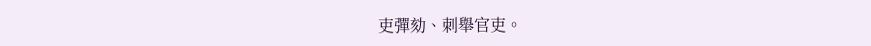吏彈劾、刺舉官吏。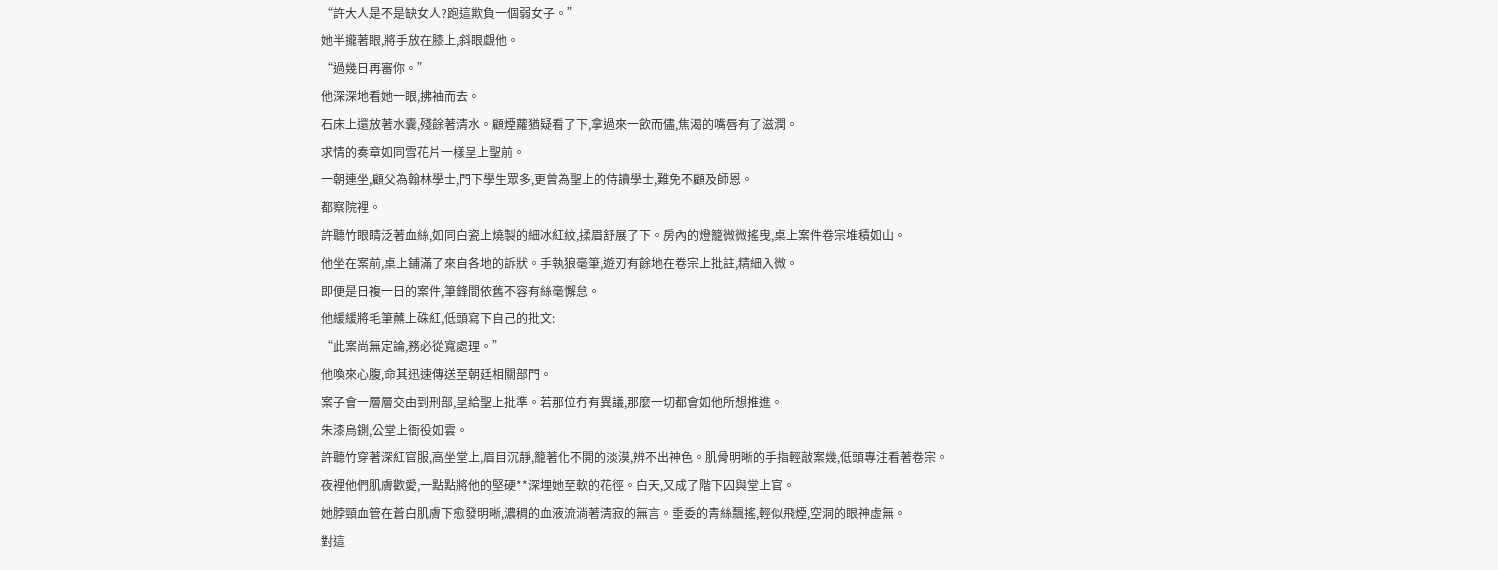“許大人是不是缺女人?跑這欺負一個弱女子。”
她半攏著眼,將手放在膝上,斜眼覷他。
“過幾日再審你。”
他深深地看她一眼,拂袖而去。
石床上還放著水囊,殘餘著清水。顧煙蘿猶疑看了下,拿過來一飲而儘,焦渴的嘴唇有了滋潤。
求情的奏章如同雪花片一樣呈上聖前。
一朝連坐,顧父為翰林學士,門下學生眾多,更曾為聖上的侍讀學士,難免不顧及師恩。
都察院裡。
許聽竹眼睛泛著血絲,如同白瓷上燒製的細冰紅紋,揉眉舒展了下。房內的燈籠微微搖曳,桌上案件卷宗堆積如山。
他坐在案前,桌上鋪滿了來自各地的訴狀。手執狼毫筆,遊刃有餘地在卷宗上批註,精細入微。
即便是日複一日的案件,筆鋒間依舊不容有絲毫懈怠。
他緩緩將毛筆蘸上硃紅,低頭寫下自己的批文:
“此案尚無定論,務必從寬處理。”
他喚來心腹,命其迅速傳送至朝廷相關部門。
案子會一層層交由到刑部,呈給聖上批準。若那位冇有異議,那麼一切都會如他所想推進。
朱漆烏鍘,公堂上衙役如雲。
許聽竹穿著深紅官服,高坐堂上,眉目沉靜,籠著化不開的淡漠,辨不出神色。肌骨明晰的手指輕敲案幾,低頭專注看著卷宗。
夜裡他們肌膚歡愛,一點點將他的堅硬**深埋她至軟的花徑。白天,又成了階下囚與堂上官。
她脖頸血管在蒼白肌膚下愈發明晰,濃稠的血液流淌著清寂的無言。垂委的青絲飄搖,輕似飛煙,空洞的眼神虛無。
對這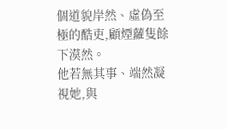個道貌岸然、虛偽至極的酷吏,顧煙蘿隻餘下漠然。
他若無其事、端然凝視她,與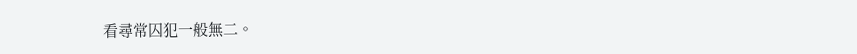看尋常囚犯一般無二。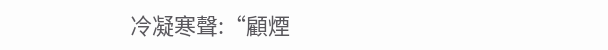冷凝寒聲:“顧煙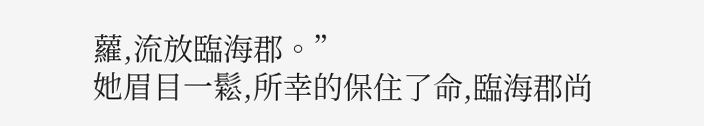蘿,流放臨海郡。”
她眉目一鬆,所幸的保住了命,臨海郡尚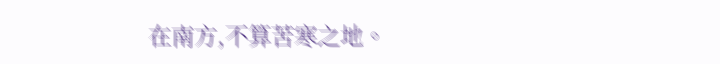在南方,不算苦寒之地。